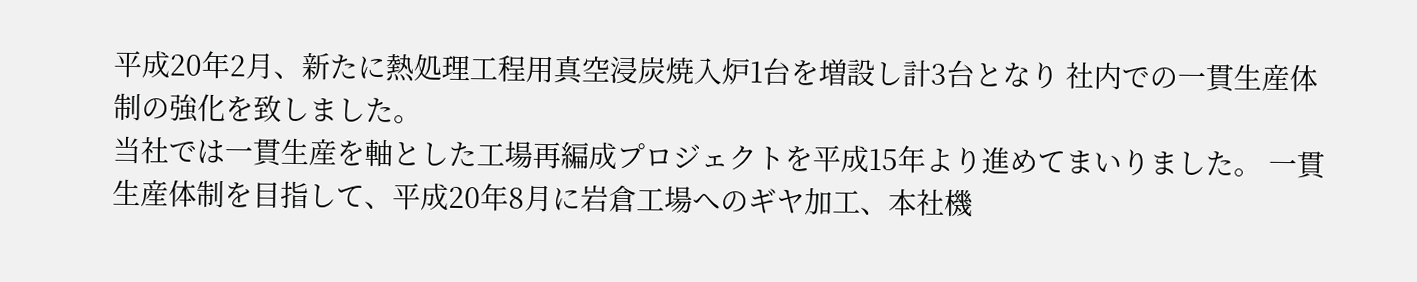平成20年2月、新たに熱処理工程用真空浸炭焼入炉1台を増設し計3台となり 社内での一貫生産体制の強化を致しました。
当社では一貫生産を軸とした工場再編成プロジェクトを平成15年より進めてまいりました。 一貫生産体制を目指して、平成20年8月に岩倉工場へのギヤ加工、本社機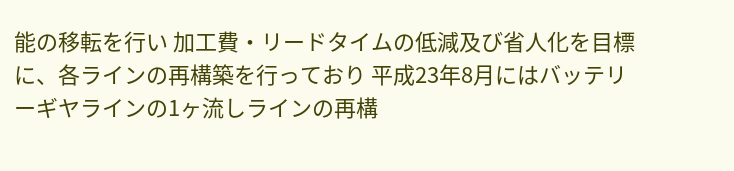能の移転を行い 加工費・リードタイムの低減及び省人化を目標に、各ラインの再構築を行っており 平成23年8月にはバッテリーギヤラインの1ヶ流しラインの再構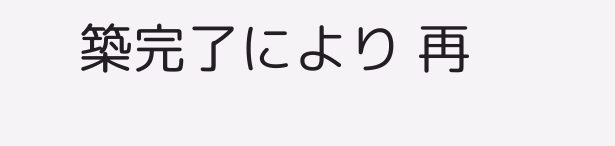築完了により 再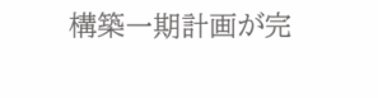構築一期計画が完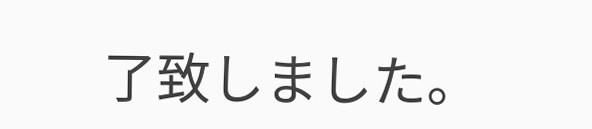了致しました。